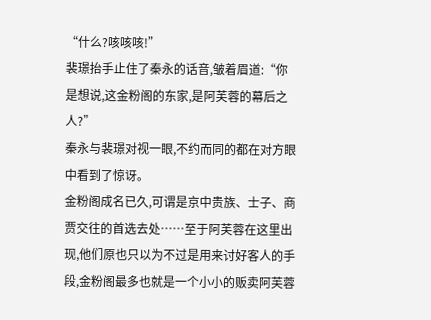“什么?咳咳咳!”
裴璟抬手止住了秦永的话音,皱着眉道:“你是想说,这金粉阁的东家,是阿芙蓉的幕后之人?”
秦永与裴璟对视一眼,不约而同的都在对方眼中看到了惊讶。
金粉阁成名已久,可谓是京中贵族、士子、商贾交往的首选去处……至于阿芙蓉在这里出现,他们原也只以为不过是用来讨好客人的手段,金粉阁最多也就是一个小小的贩卖阿芙蓉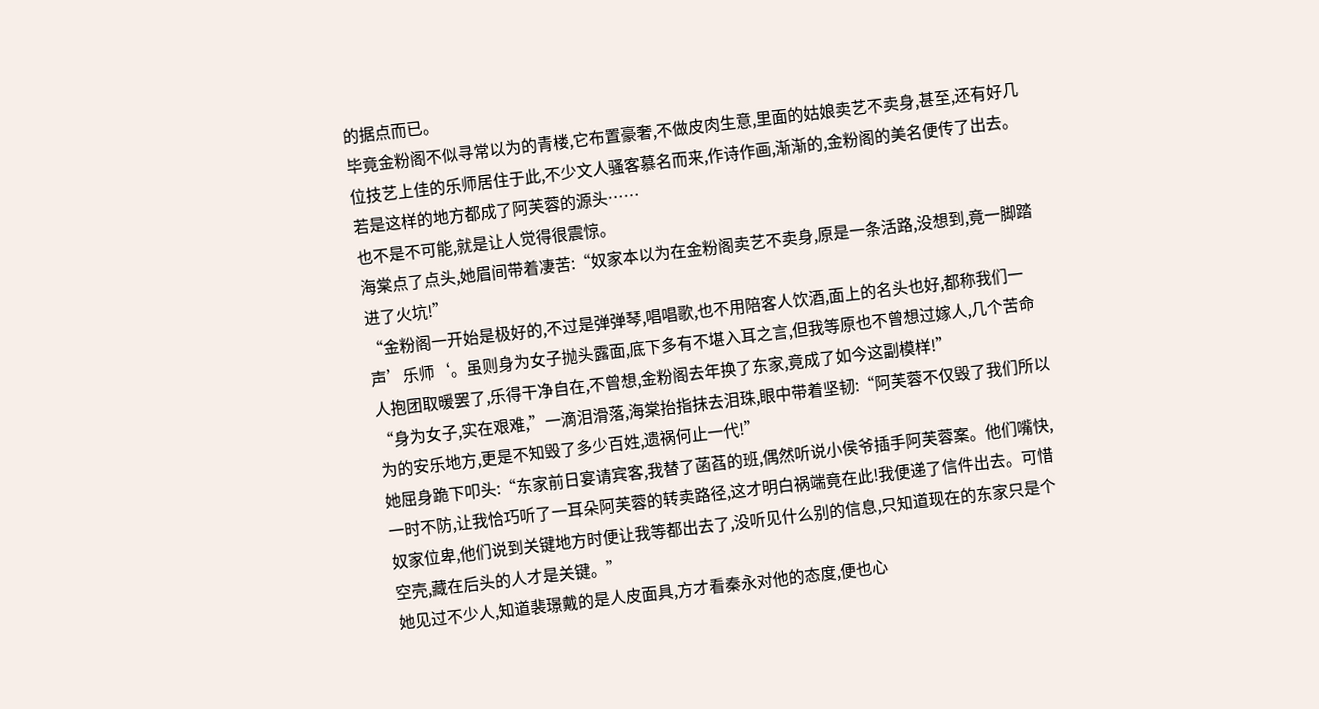的据点而已。
毕竟金粉阁不似寻常以为的青楼,它布置豪奢,不做皮肉生意,里面的姑娘卖艺不卖身,甚至,还有好几位技艺上佳的乐师居住于此,不少文人骚客慕名而来,作诗作画,渐渐的,金粉阁的美名便传了出去。
若是这样的地方都成了阿芙蓉的源头……
也不是不可能,就是让人觉得很震惊。
海棠点了点头,她眉间带着凄苦:“奴家本以为在金粉阁卖艺不卖身,原是一条活路,没想到,竟一脚踏进了火坑!”
“金粉阁一开始是极好的,不过是弹弹琴,唱唱歌,也不用陪客人饮酒,面上的名头也好,都称我们一声’乐师‘。虽则身为女子抛头露面,底下多有不堪入耳之言,但我等原也不曾想过嫁人,几个苦命人抱团取暖罢了,乐得干净自在,不曾想,金粉阁去年换了东家,竟成了如今这副模样!”
“身为女子,实在艰难,”一滴泪滑落,海棠抬指抹去泪珠,眼中带着坚韧:“阿芙蓉不仅毁了我们所以为的安乐地方,更是不知毁了多少百姓,遗祸何止一代!”
她屈身跪下叩头:“东家前日宴请宾客,我替了菡萏的班,偶然听说小侯爷插手阿芙蓉案。他们嘴快,一时不防,让我恰巧听了一耳朵阿芙蓉的转卖路径,这才明白祸端竟在此!我便递了信件出去。可惜奴家位卑,他们说到关键地方时便让我等都出去了,没听见什么别的信息,只知道现在的东家只是个空壳,藏在后头的人才是关键。”
她见过不少人,知道裴璟戴的是人皮面具,方才看秦永对他的态度,便也心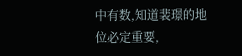中有数,知道裴璟的地位必定重要,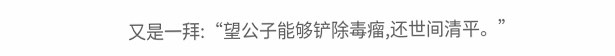又是一拜:“望公子能够铲除毒瘤,还世间清平。”